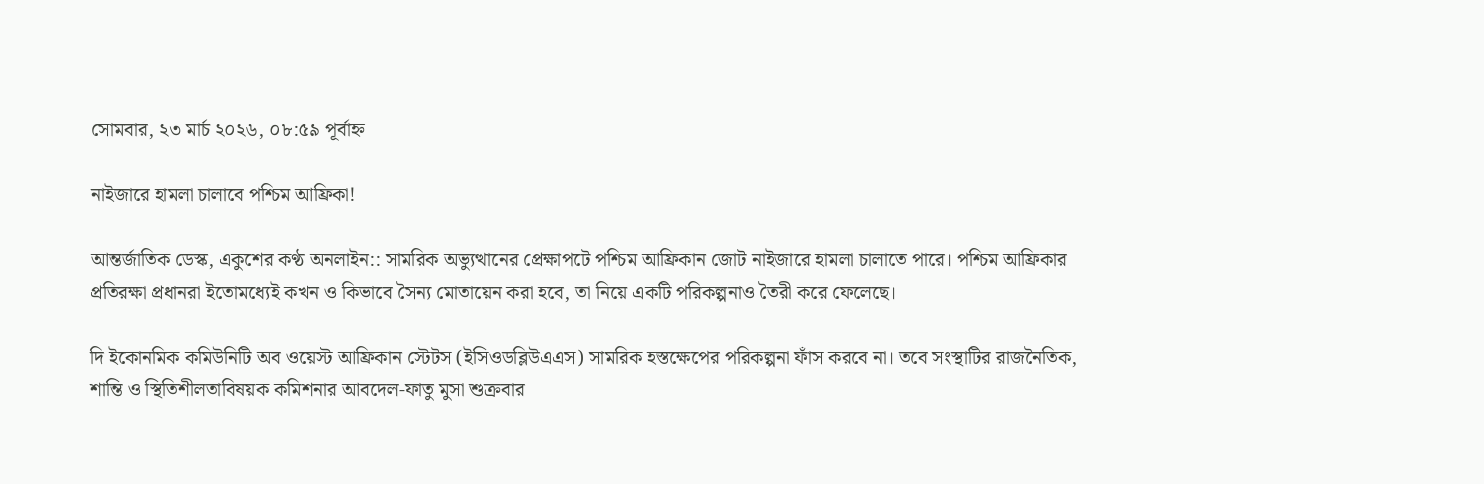সোমবার, ২৩ মার্চ ২০২৬, ০৮:৫৯ পূর্বাহ্ন

নাইজারে হামলা চালাবে পশ্চিম আফ্রিকা!

আন্তর্জাতিক ডেস্ক, একুশের কণ্ঠ অনলাইন:: সামরিক অভ্যুত্থানের প্রেক্ষাপটে পশ্চিম আফ্রিকান জোট নাইজারে হামলা চালাতে পারে। পশ্চিম আফ্রিকার প্রতিরক্ষা প্রধানরা ইতোমধ্যেই কখন ও কিভাবে সৈন্য মোতায়েন করা হবে, তা নিয়ে একটি পরিকল্পনাও তৈরী করে ফেলেছে।

দি ইকোনমিক কমিউনিটি অব ওয়েস্ট আফ্রিকান স্টেটস (ইসিওডব্লিউএএস) সামরিক হস্তক্ষেপের পরিকল্পনা ফাঁস করবে না। তবে সংস্থাটির রাজনৈতিক, শান্তি ও স্থিতিশীলতাবিষয়ক কমিশনার আবদেল-ফাতু মুসা শুক্রবার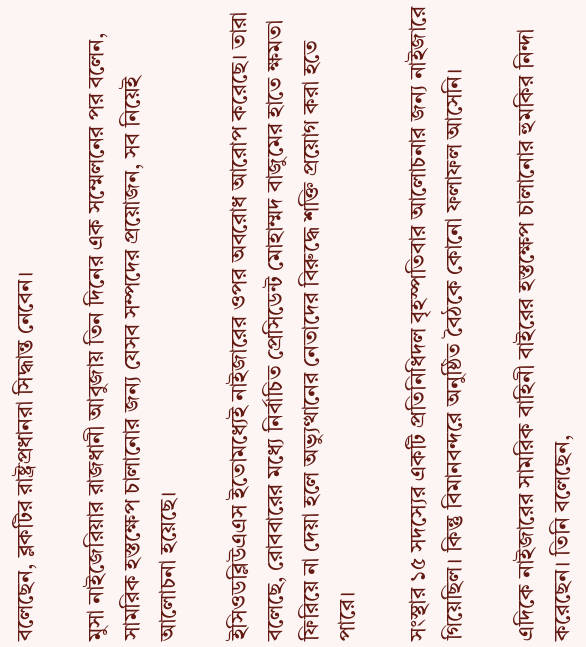বলেছেন, ব্লকটির রাষ্ট্রপ্রধানরা সিদ্ধান্ত নেবেন।

মুসা নাইজেরিয়ার রাজধানী আবুজায় তিন দিনের এক সম্মেলনের পর বলেন, সামরিক হস্তক্ষেপ চালানোর জন্য যেসব সম্পদের প্রয়োজন, সব নিয়েই আলোচনা হয়েছে।

ইসিওডব্লিউএএস ইতোমধ্যেই নাইজারের ওপর অবরোধ আরোপ করেছে। তারা বলেছে, রোববারের মধ্যে নির্বাচিত প্রেসিডেন্ট মোহাম্মদ বাজুমের হাতে ক্ষমতা ফিরিয়ে না দেয়া হলে অভ্যুত্থানের নেতাদের বিরুদ্ধে শক্তি প্রয়োগ করা হতে পারে।

সংস্থার ১৫ সদস্যের একটি প্রতিনিধিদল বৃহস্পতিবার আলোচনার জন্য নাইজারে গিয়েছিল। কিন্তু বিমানবন্দরে অনুষ্ঠিত বৈঠকে কোনো ফলাফল আসেনি।

এদিকে নাইজারের সামরিক বাহিনী বাইরের হস্তক্ষেপ চালানোর হুমকির নিন্দা করেছেন। তিনি বলেছেন,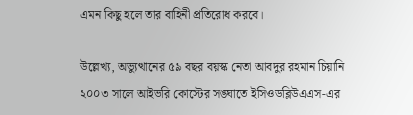এমন কিছু হলে তার বাহিনী প্রতিরোধ করবে।

উল্লেখ্য, অভ্যুত্থানের ৫৯ বছর বয়স্ক নেতা আবদুর রহমান চিয়ানি ২০০৩ সালে আইভরি কোস্টের সঙ্ঘাতে ইসিওডব্লিউএএস-এর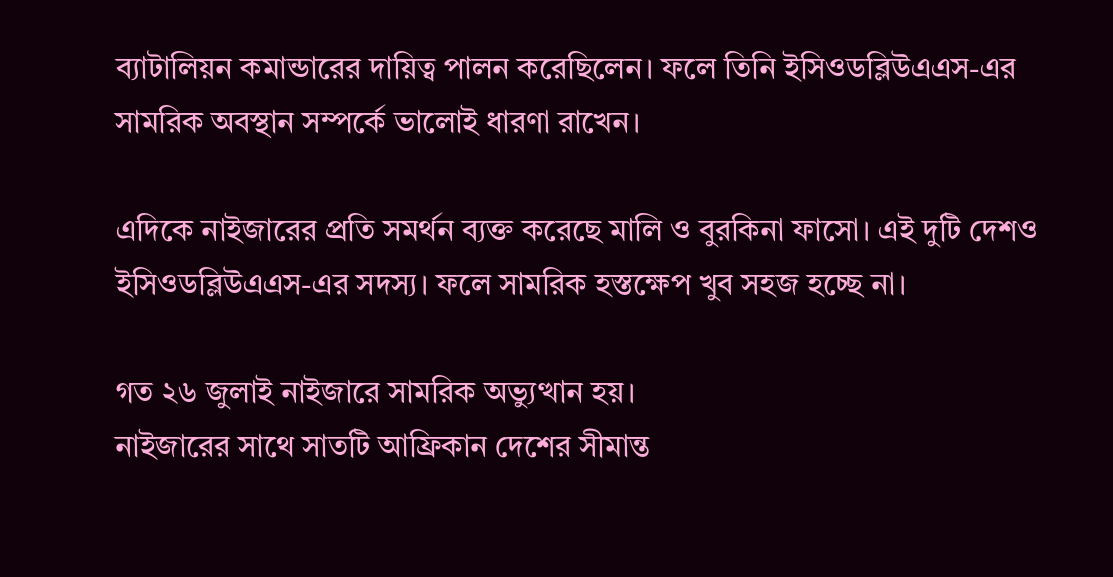ব্যাটালিয়ন কমান্ডারের দায়িত্ব পালন করেছিলেন। ফলে তিনি ইসিওডব্লিউএএস-এর সামরিক অবস্থান সম্পর্কে ভালোই ধারণা রাখেন।

এদিকে নাইজারের প্রতি সমর্থন ব্যক্ত করেছে মালি ও বুরকিনা ফাসো। এই দুটি দেশও ইসিওডব্লিউএএস-এর সদস্য। ফলে সামরিক হস্তক্ষেপ খুব সহজ হচ্ছে না।

গত ২৬ জুলাই নাইজারে সামরিক অভ্যুত্থান হয়।
নাইজারের সাথে সাতটি আফ্রিকান দেশের সীমান্ত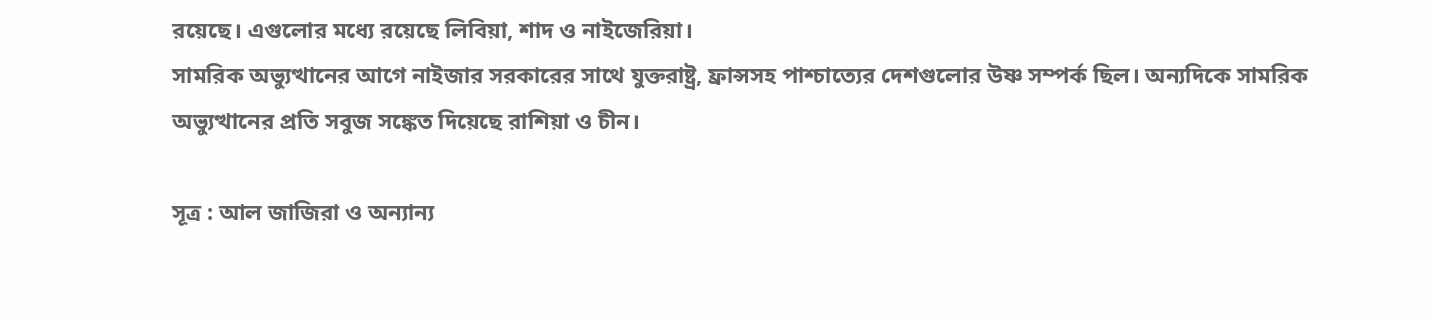রয়েছে। এগুলোর মধ্যে রয়েছে লিবিয়া, শাদ ও নাইজেরিয়া।
সামরিক অভ্যুত্থানের আগে নাইজার সরকারের সাথে যুক্তরাষ্ট্র, ফ্রান্সসহ পাশ্চাত্যের দেশগুলোর উষ্ণ সম্পর্ক ছিল। অন্যদিকে সামরিক অভ্যুত্থানের প্রতি সবুজ সঙ্কেত দিয়েছে রাশিয়া ও চীন।

সূত্র : আল জাজিরা ও অন্যান্য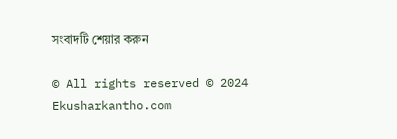সংবাদটি শেয়ার করুন

© All rights reserved © 2024  Ekusharkantho.com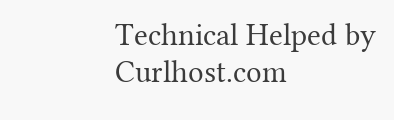Technical Helped by Curlhost.com